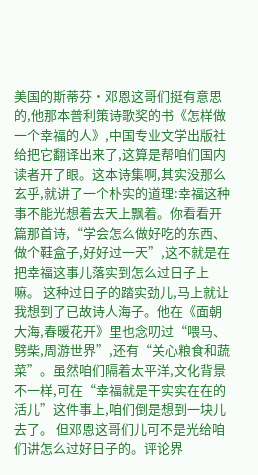美国的斯蒂芬·邓恩这哥们挺有意思的,他那本普利策诗歌奖的书《怎样做一个幸福的人》,中国专业文学出版社给把它翻译出来了,这算是帮咱们国内读者开了眼。这本诗集啊,其实没那么玄乎,就讲了一个朴实的道理:幸福这种事不能光想着去天上飘着。你看看开篇那首诗,“学会怎么做好吃的东西、做个鞋盒子,好好过一天”,这不就是在把幸福这事儿落实到怎么过日子上嘛。 这种过日子的踏实劲儿,马上就让我想到了已故诗人海子。他在《面朝大海,春暖花开》里也念叨过“喂马、劈柴,周游世界”,还有“关心粮食和蔬菜”。虽然咱们隔着太平洋,文化背景不一样,可在“幸福就是干实实在在的活儿”这件事上,咱们倒是想到一块儿去了。 但邓恩这哥们儿可不是光给咱们讲怎么过好日子的。评论界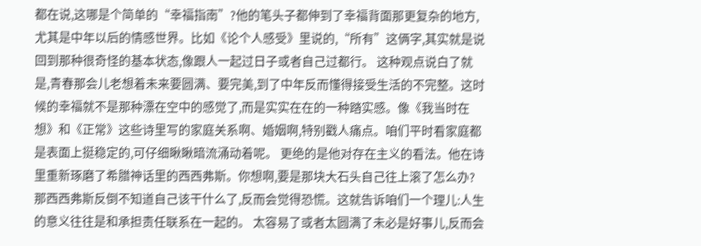都在说,这哪是个简单的“幸福指南”?他的笔头子都伸到了幸福背面那更复杂的地方,尤其是中年以后的情感世界。比如《论个人感受》里说的,“所有”这俩字,其实就是说回到那种很奇怪的基本状态,像跟人一起过日子或者自己过都行。 这种观点说白了就是,青春那会儿老想着未来要圆满、要完美,到了中年反而懂得接受生活的不完整。这时候的幸福就不是那种漂在空中的感觉了,而是实实在在的一种踏实感。像《我当时在想》和《正常》这些诗里写的家庭关系啊、婚姻啊,特别戳人痛点。咱们平时看家庭都是表面上挺稳定的,可仔细瞅瞅暗流涌动着呢。 更绝的是他对存在主义的看法。他在诗里重新琢磨了希腊神话里的西西弗斯。你想啊,要是那块大石头自己往上滚了怎么办?那西西弗斯反倒不知道自己该干什么了,反而会觉得恐慌。这就告诉咱们一个理儿:人生的意义往往是和承担责任联系在一起的。 太容易了或者太圆满了未必是好事儿,反而会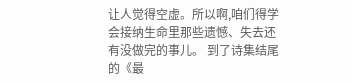让人觉得空虚。所以啊,咱们得学会接纳生命里那些遗憾、失去还有没做完的事儿。 到了诗集结尾的《最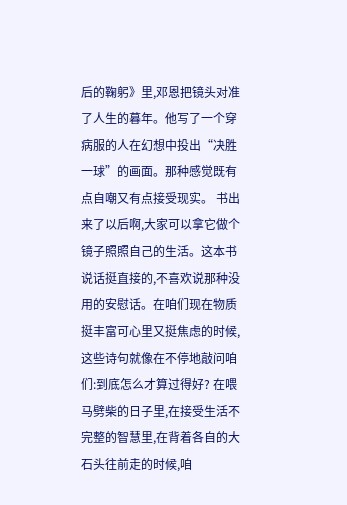后的鞠躬》里,邓恩把镜头对准了人生的暮年。他写了一个穿病服的人在幻想中投出“决胜一球”的画面。那种感觉既有点自嘲又有点接受现实。 书出来了以后啊,大家可以拿它做个镜子照照自己的生活。这本书说话挺直接的,不喜欢说那种没用的安慰话。在咱们现在物质挺丰富可心里又挺焦虑的时候,这些诗句就像在不停地敲问咱们:到底怎么才算过得好? 在喂马劈柴的日子里,在接受生活不完整的智慧里,在背着各自的大石头往前走的时候,咱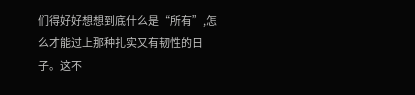们得好好想想到底什么是“所有”,怎么才能过上那种扎实又有韧性的日子。这不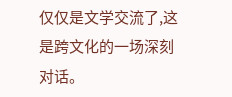仅仅是文学交流了,这是跨文化的一场深刻对话。